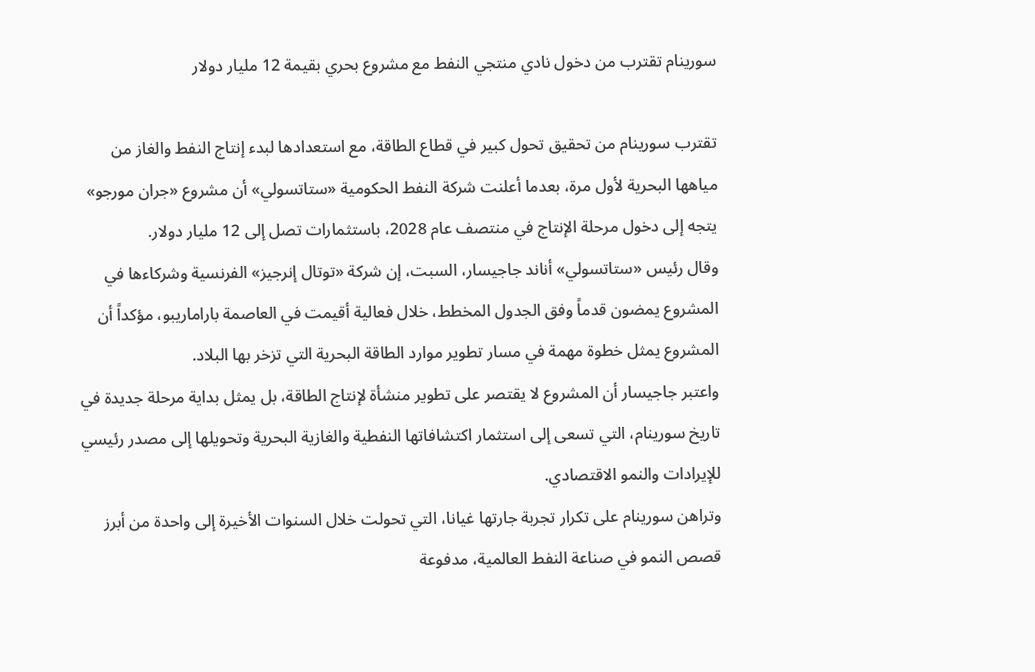سورينام تقترب من دخول نادي منتجي النفط مع مشروع بحري بقيمة 12 مليار دولار

تقترب سورينام من تحقيق تحول كبير في قطاع الطاقة، مع استعدادها لبدء إنتاج النفط والغاز من مياهها البحرية لأول مرة، بعدما أعلنت شركة النفط الحكومية «ستاتسولي» أن مشروع «جران مورجو» يتجه إلى دخول مرحلة الإنتاج في منتصف عام 2028، باستثمارات تصل إلى 12 مليار دولار.
وقال رئيس «ستاتسولي» أناند جاجيسار، السبت، إن شركة «توتال إنرجيز» الفرنسية وشركاءها في المشروع يمضون قدماً وفق الجدول المخطط، خلال فعالية أقيمت في العاصمة باراماريبو، مؤكداً أن المشروع يمثل خطوة مهمة في مسار تطوير موارد الطاقة البحرية التي تزخر بها البلاد.
واعتبر جاجيسار أن المشروع لا يقتصر على تطوير منشأة لإنتاج الطاقة، بل يمثل بداية مرحلة جديدة في تاريخ سورينام، التي تسعى إلى استثمار اكتشافاتها النفطية والغازية البحرية وتحويلها إلى مصدر رئيسي للإيرادات والنمو الاقتصادي.
وتراهن سورينام على تكرار تجربة جارتها غيانا، التي تحولت خلال السنوات الأخيرة إلى واحدة من أبرز قصص النمو في صناعة النفط العالمية، مدفوعة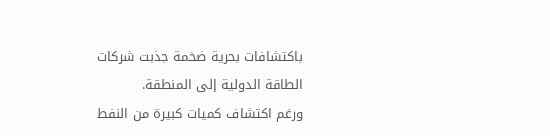باكتشافات بحرية ضخمة جذبت شركات الطاقة الدولية إلى المنطقة.
ورغم اكتشاف كميات كبيرة من النفط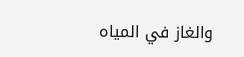والغاز في المياه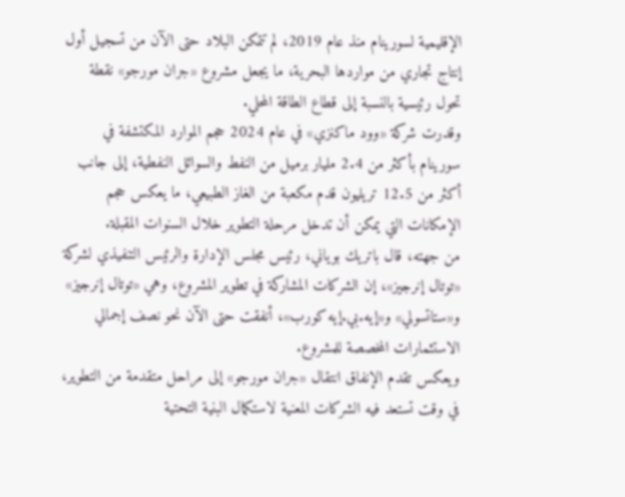الإقليمية لسورينام منذ عام 2019، لم تتمكن البلاد حتى الآن من تسجيل أول إنتاج تجاري من مواردها البحرية، ما يجعل مشروع «جران مورجو» نقطة تحول رئيسية بالنسبة إلى قطاع الطاقة المحلي.
وقدرت شركة «وود ماكنزي» في عام 2024 حجم الموارد المكتشفة في سورينام بأكثر من 2.4 مليار برميل من النفط والسوائل النفطية، إلى جانب أكثر من 12.5 تريليون قدم مكعبة من الغاز الطبيعي، ما يعكس حجم الإمكانات التي يمكن أن تدخل مرحلة التطوير خلال السنوات المقبلة.
من جهته، قال باتريك بوياني، رئيس مجلس الإدارة والرئيس التنفيذي لشركة «توتال إنرجيز»، إن الشركات المشاركة في تطوير المشروع، وهي «توتال إنرجيز» و«ستاتسولي» و«إيه.بي.إيه كورب»، أنفقت حتى الآن نحو نصف إجمالي الاستثمارات المخصصة للمشروع.
ويعكس تقدم الإنفاق انتقال «جران مورجو» إلى مراحل متقدمة من التطوير، في وقت تستعد فيه الشركات المعنية لاستكمال البنية التحتية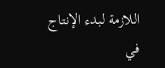اللازمة لبدء الإنتاج في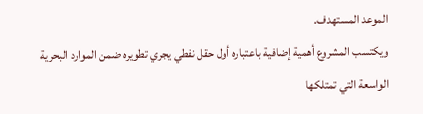الموعد المستهدف.
ويكتسب المشروع أهمية إضافية باعتباره أول حقل نفطي يجري تطويره ضمن الموارد البحرية الواسعة التي تمتلكها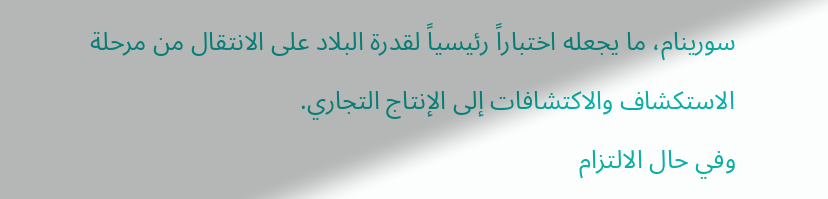سورينام، ما يجعله اختباراً رئيسياً لقدرة البلاد على الانتقال من مرحلة الاستكشاف والاكتشافات إلى الإنتاج التجاري.
وفي حال الالتزام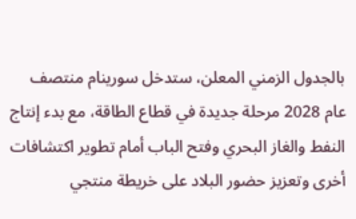بالجدول الزمني المعلن، ستدخل سورينام منتصف عام 2028 مرحلة جديدة في قطاع الطاقة، مع بدء إنتاج النفط والغاز البحري وفتح الباب أمام تطوير اكتشافات أخرى وتعزيز حضور البلاد على خريطة منتجي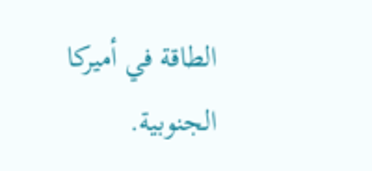الطاقة في أميركا الجنوبية.